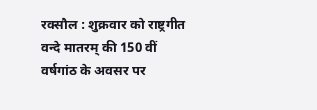रक्सौल : शुक्रवार को राष्ट्रगीत वन्दे मातरम् की 150 वीं वर्षगांठ के अवसर पर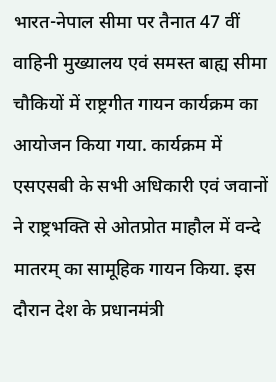भारत-नेपाल सीमा पर तैनात 47 वीं वाहिनी मुख्यालय एवं समस्त बाह्य सीमा चौकियों में राष्ट्रगीत गायन कार्यक्रम का आयोजन किया गया. कार्यक्रम में एसएसबी के सभी अधिकारी एवं जवानों ने राष्ट्रभक्ति से ओतप्रोत माहौल में वन्दे मातरम् का सामूहिक गायन किया. इस दौरान देश के प्रधानमंत्री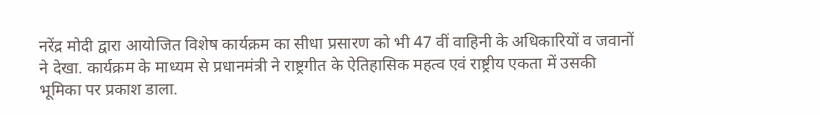नरेंद्र मोदी द्वारा आयोजित विशेष कार्यक्रम का सीधा प्रसारण को भी 47 वीं वाहिनी के अधिकारियों व जवानों ने देखा. कार्यक्रम के माध्यम से प्रधानमंत्री ने राष्ट्रगीत के ऐतिहासिक महत्व एवं राष्ट्रीय एकता में उसकी भूमिका पर प्रकाश डाला.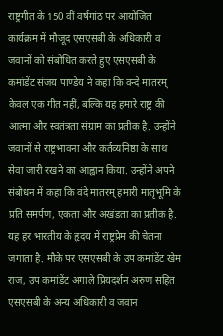राष्ट्रगीत के 150 वीं वर्षगांठ पर आयोजित कार्यक्रम में मौजूद एसएसबी के अधिकारी व जवानों को संबोधित करते हुए एसएसबी के कमांडेंट संजय पाण्डेय ने कहा कि वन्दे मातरम् केवल एक गीत नहीं, बल्कि यह हमारे राष्ट्र की आत्मा और स्वतंत्रता संग्राम का प्रतीक है. उन्होंने जवानों से राष्ट्रभावना और कर्तव्यनिष्ठा के साथ सेवा जारी रखने का आह्वान किया. उन्होंने अपने संबोधन में कहा कि वंदे मातरम् हमारी मातृभूमि के प्रति समर्पण, एकता और अखंडता का प्रतीक है. यह हर भारतीय के हृदय में राष्ट्रप्रेम की चेतना जगाता है. मौके पर एसएसबी के उप कमांडेंट खेम राज, उप कमांडेंट अगाले प्रियदर्शन अरुण सहित एसएसबी के अन्य अधिकारी व जवान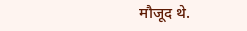मौजूद थे.